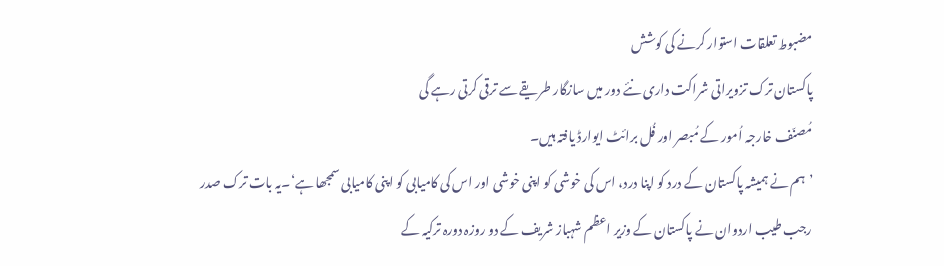مضبوط تعلقات استوار کرنے کی کوشش
پاکستان ترک تزویراتی شراکت داری نئے دور میں سازگار طریقے سے ترقی کرتی رہے گی
مُصنّف خارجہ اُمور کے مُبصر اور فُل برائٹ ایوارڈ یافتہ ہیں۔
’ہم نے ہمیشہ پاکستان کے درد کو اپنا درد، اس کی خوشی کو اپنی خوشی اور اس کی کامیابی کو اپنی کامیابی سمجھا ہے‘۔یہ بات ترک صدر رجب طیب اردوان نے پاکستان کے وزیر اعظم شہباز شریف کے دو روزہ دورہ ترکیہ کے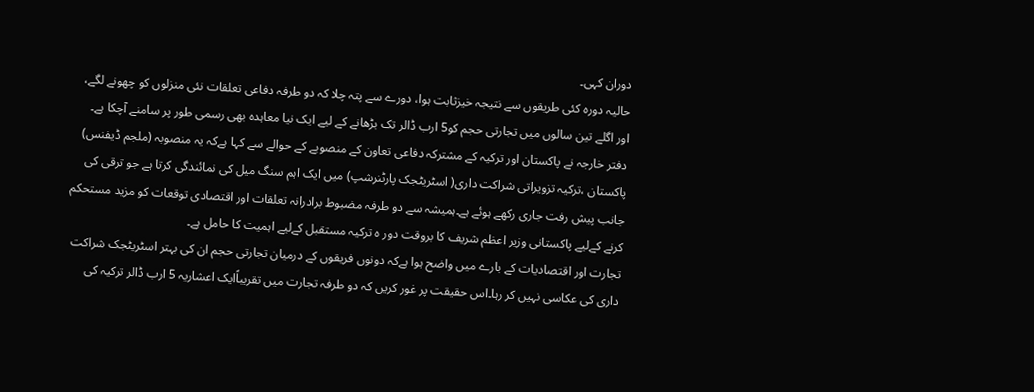دوران کہی۔
حالیہ دورہ کئی طریقوں سے نتیجہ خیزثابت ہوا، دورے سے پتہ چلا کہ دو طرفہ دفاعی تعلقات نئی منزلوں کو چھونے لگے، اور اگلے تین سالوں میں تجارتی حجم کو5 ارب ڈالر تک بڑھانے کے لیے ایک نیا معاہدہ بھی رسمی طور پر سامنے آچکا ہے۔
دفتر خارجہ نے پاکستان اور ترکیہ کے مشترکہ دفاعی تعاون کے منصوبے کے حوالے سے کہا ہےکہ یہ منصوبہ (ملجم ڈیفنس) پاکستان ،ترکیہ تزویراتی شراکت داری( اسٹریٹجک پارٹنرشپ) میں ایک اہم سنگ میل کی نمائندگی کرتا ہے جو ترقی کی جانب پیش رفت جاری رکھے ہوئے ہے۔ہمیشہ سے دو طرفہ مضبوط برادرانہ تعلقات اور اقتصادی توقعات کو مزید مستحکم کرنے کےلیے پاکستانی وزیر اعظم شریف کا بروقت دور ہ ترکیہ مستقبل کےلیے اہمیت کا حامل ہے۔
تجارت اور اقتصادیات کے بارے میں واضح ہوا ہےکہ دونوں فریقوں کے درمیان تجارتی حجم ان کی بہتر اسٹریٹجک شراکت داری کی عکاسی نہیں کر رہا۔اس حقیقت پر غور کریں کہ دو طرفہ تجارت میں تقریباًایک اعشاریہ 5 ارب ڈالر ترکیہ کی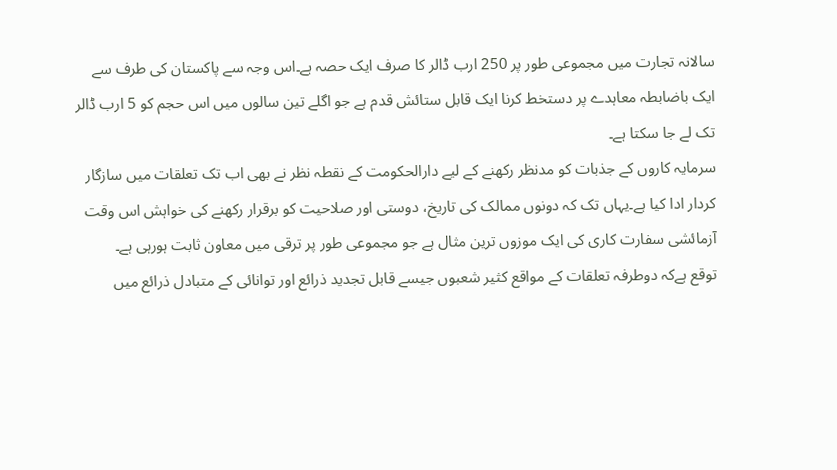سالانہ تجارت میں مجموعی طور پر 250 ارب ڈالر کا صرف ایک حصہ ہے۔اس وجہ سے پاکستان کی طرف سے ایک باضابطہ معاہدے پر دستخط کرنا ایک قابل ستائش قدم ہے جو اگلے تین سالوں میں اس حجم کو 5 ارب ڈالر تک لے جا سکتا ہے۔
سرمایہ کاروں کے جذبات کو مدنظر رکھنے کے لیے دارالحکومت کے نقطہ نظر نے بھی اب تک تعلقات میں سازگار کردار ادا کیا ہے۔یہاں تک کہ دونوں ممالک کی تاریخ، دوستی اور صلاحیت کو برقرار رکھنے کی خواہش اس وقت آزمائشی سفارت کاری کی ایک موزوں ترین مثال ہے جو مجموعی طور پر ترقی میں معاون ثابت ہورہی ہے۔
توقع ہےکہ دوطرفہ تعلقات کے مواقع کثیر شعبوں جیسے قابل تجدید ذرائع اور توانائی کے متبادل ذرائع میں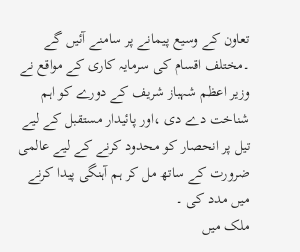تعاون کے وسیع پیمانے پر سامنے آئیں گے ۔مختلف اقسام کی سرمایہ کاری کے مواقع نے وزیر اعظم شہباز شریف کے دورے کو اہم شناخت دے دی ،اور پائیدار مستقبل کے لیے تیل پر انحصار کو محدود کرنے کے لیے عالمی ضرورت کے ساتھ مل کر ہم آہنگی پیدا کرنے میں مدد کی ۔
ملک میں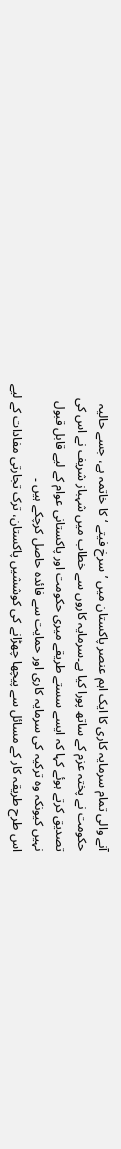آنے والی تمام سرمایہ کاری کا ایک اہم عنصر پاکستان میں ’سرخ فیتے ‘ کا خاتمہ ہے، جسے حالیہ حکومت نے پختہ عزم کے ساتھ پورا کیا ہے۔سرمایہ کاروں سے خطاب میں شہباز شریف نے اس کی تصدیق کرتے ہوئے کہا کہ ایسے سستے طریقے میری حکومت اور پاکستانی عوام کے لیے قابل قبول نہیں کیونکہ وہ ترکیہ کی سرمایہ کاری اور حمایت سے فائدہ حاصل کرچکے ہیں ۔
اس طرح طریقہ کار کے مسائل سے پیچھا چھڑانے کی کوششیں پاکستان، ترک تجارتی مفادات کے لیے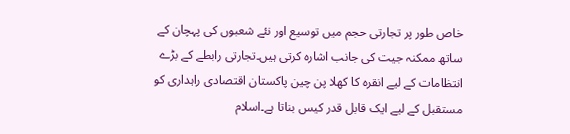خاص طور پر تجارتی حجم میں توسیع اور نئے شعبوں کی پہچان کے ساتھ ممکنہ جیت کی جانب اشارہ کرتی ہیں۔تجارتی رابطے کے بڑے انتظامات کے لیے انقرہ کا کھلا پن چین پاکستان اقتصادی راہداری کو مستقبل کے لیے ایک قابل قدر کیس بناتا ہے۔اسلام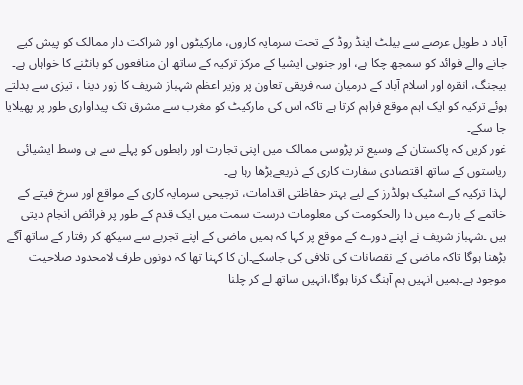آباد د طویل عرصے سے بیلٹ اینڈ روڈ کے تحت سرمایہ کاروں، مارکیٹوں اور شراکت دار ممالک کو پیش کیے جانے والے فوائد کو سمجھ چکا ہے، اور جنوبی ایشیا کے مرکز ترکیہ کے ساتھ ان منافعوں کو بانٹنے کا خواہاں ہے۔
بیجنگ، انقرہ اور اسلام آباد کے درمیان سہ فریقی تعاون پر وزیر اعظم شہباز شریف کا زور دینا ، تیزی سے بدلتے ہوئے ترکیہ کو ایک اہم موقع فراہم کرتا ہے تاکہ اس کی مارکیٹ کو مغرب سے مشرق تک پیداواری طور پر پھیلایا جا سکے۔
غور کریں کہ پاکستان کے وسیع تر پڑوسی ممالک میں اپنی تجارت اور رابطوں کو پہلے سے ہی وسط ایشیائی ریاستوں کے ساتھ اقتصادی سفارت کاری کے ذریعےبڑھا رہا ہے۔
لہذا ترکیہ کے اسٹیک ہولڈرز کے لیے بہتر حفاظتی اقدامات، ترجیحی سرمایہ کاری کے مواقع اور سرخ فیتے کے خاتمے کے بارے میں دا رالحکومت کی معلومات درست سمت میں ایک قدم کے طور پر فرائض انجام دیتی ہیں ۔شہباز شریف نے اپنے دورے کے موقع پر کہا کہ ہمیں ماضی کے اپنے تجربے سے سیکھ کر رفتار کے ساتھ آگے بڑھنا ہوگا تاکہ ماضی کے نقصانات کی تلافی کی جاسکے۔ان کا کہنا تھا کہ دونوں طرف لامحدود صلاحیت موجود ہے۔ہمیں انہیں ہم آہنگ کرنا ہوگا،انہیں ساتھ لے کر چلنا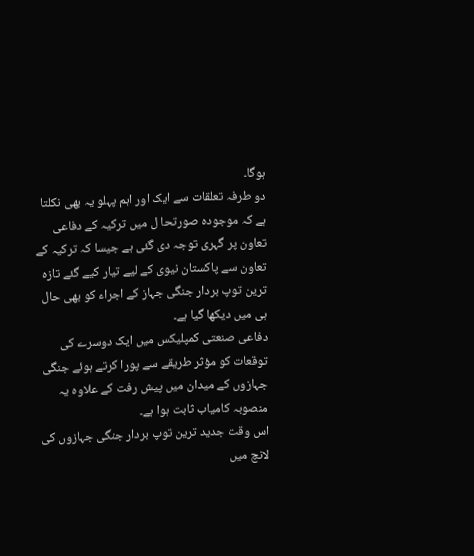ہوگا۔
دو طرفہ تعلقات سے ایک اور اہم پہلو یہ بھی نکلتا ہے کہ موجودہ صورتحا ل میں ترکیہ کے دفاعی تعاون پر گہری توجہ دی گئی ہے جیسا کہ ترکیہ کے تعاون سے پاکستان نیوی کے لیے تیار کیے گئے تازہ ترین توپ بردار جنگی جہاز کے اجراء کو بھی حال ہی میں دیکھا گیا ہے۔
دفاعی صنعتی کمپلیکس میں ایک دوسرے کی توقعات کو مؤثر طریقے سے پورا کرتے ہوئے جنگی جہازوں کے میدان میں پیش رفت کے علاوہ یہ منصوبہ کامیاب ثابت ہوا ہے۔
اس وقت جدید ترین توپ بردار جنگی جہازوں کی لانچ میں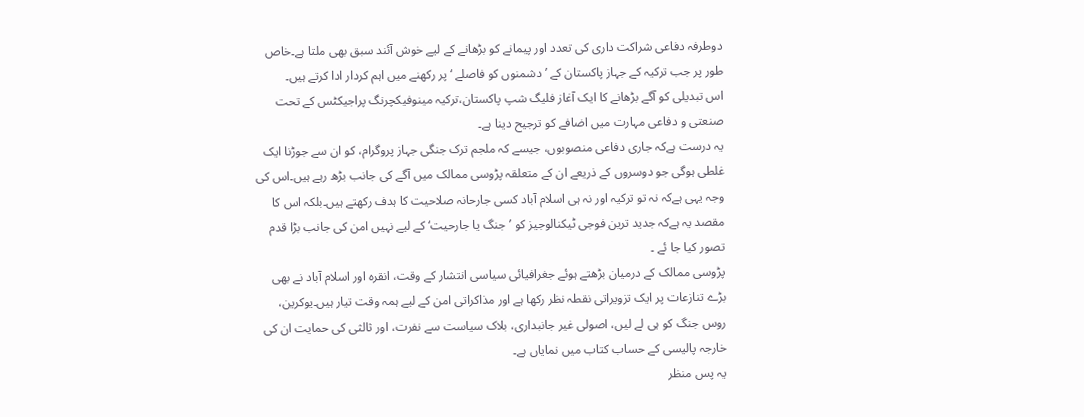دوطرفہ دفاعی شراکت داری کی تعدد اور پیمانے کو بڑھانے کے لیے خوش آئند سبق بھی ملتا ہے۔خاص طور پر جب ترکیہ کے جہاز پاکستان کے ’ دشمنوں کو فاصلے ‘پر رکھنے میں اہم کردار ادا کرتے ہیں۔
اس تبدیلی کو آگے بڑھانے کا ایک آغاز فلیگ شپ پاکستان،ترکیہ مینوفیکچرنگ پراجیکٹس کے تحت صنعتی و دفاعی مہارت میں اضافے کو ترجیح دینا ہے۔
یہ درست ہےکہ جاری دفاعی منصوبوں، جیسے کہ ملجم ترک جنگی جہاز پروگرام، کو ان سے جوڑنا ایک غلطی ہوگی جو دوسروں کے ذریعے ان کے متعلقہ پڑوسی ممالک میں آگے کی جانب بڑھ رہے ہیں۔اس کی وجہ یہی ہےکہ نہ تو ترکیہ اور نہ ہی اسلام آباد کسی جارحانہ صلاحیت کا ہدف رکھتے ہیں۔بلکہ اس کا مقصد یہ ہےکہ جدید ترین فوجی ٹیکنالوجیز کو ’جنگ یا جارحیت‘ کے لیے نہیں امن کی جانب بڑا قدم تصور کیا جا ئے ۔
پڑوسی ممالک کے درمیان بڑھتے ہوئے جغرافیائی سیاسی انتشار کے وقت، انقرہ اور اسلام آباد نے بھی بڑے تنازعات پر ایک تزویراتی نقطہ نظر رکھا ہے اور مذاکراتی امن کے لیے ہمہ وقت تیار ہیں۔یوکرین، روس جنگ کو ہی لے لیں، اصولی غیر جانبداری، بلاک سیاست سے نفرت، اور ثالثی کی حمایت ان کی خارجہ پالیسی کے حساب کتاب میں نمایاں ہے۔
یہ پس منظر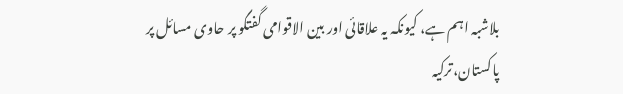بلاشبہ اہم ہے، کیونکہ یہ علاقائی اور بین الاقوامی گفتگو پر حاوی مسائل پر پاکستان،ترکیہ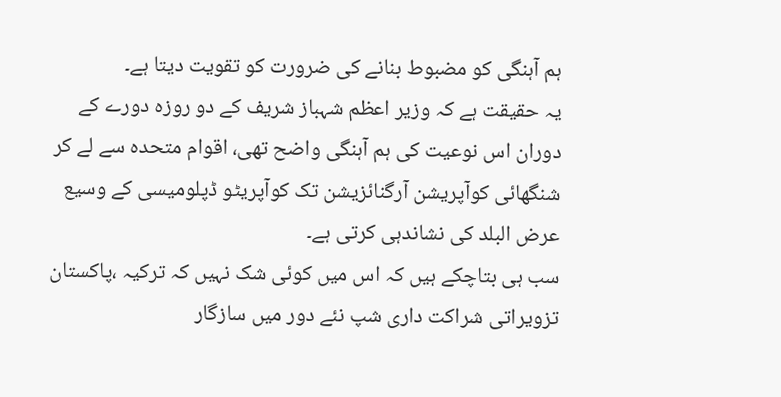ہم آہنگی کو مضبوط بنانے کی ضرورت کو تقویت دیتا ہے۔
یہ حقیقت ہے کہ وزیر اعظم شہباز شریف کے دو روزہ دورے کے دوران اس نوعیت کی ہم آہنگی واضح تھی، اقوام متحدہ سے لے کر شنگھائی کوآپریشن آرگنائزیشن تک کوآپریٹو ڈپلومیسی کے وسیع عرض البلد کی نشاندہی کرتی ہے۔
سب ہی بتاچکے ہیں کہ اس میں کوئی شک نہیں کہ ترکیہ ،پاکستان تزویراتی شراکت داری شپ نئے دور میں سازگار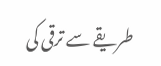طریقے سے ترقی کی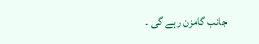جانب گامزن رہے گی ۔